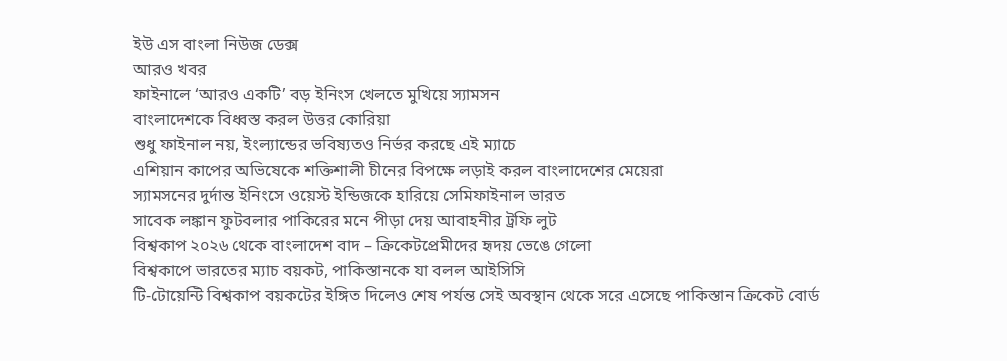ইউ এস বাংলা নিউজ ডেক্স
আরও খবর
ফাইনালে ‘আরও একটি’ বড় ইনিংস খেলতে মুখিয়ে স্যামসন
বাংলাদেশকে বিধ্বস্ত করল উত্তর কোরিয়া
শুধু ফাইনাল নয়, ইংল্যান্ডের ভবিষ্যতও নির্ভর করছে এই ম্যাচে
এশিয়ান কাপের অভিষেকে শক্তিশালী চীনের বিপক্ষে লড়াই করল বাংলাদেশের মেয়েরা
স্যামসনের দুর্দান্ত ইনিংসে ওয়েস্ট ইন্ডিজকে হারিয়ে সেমিফাইনাল ভারত
সাবেক লঙ্কান ফুটবলার পাকিরের মনে পীড়া দেয় আবাহনীর ট্রফি লুট
বিশ্বকাপ ২০২৬ থেকে বাংলাদেশ বাদ – ক্রিকেটপ্রেমীদের হৃদয় ভেঙে গেলো
বিশ্বকাপে ভারতের ম্যাচ বয়কট, পাকিস্তানকে যা বলল আইসিসি
টি-টোয়েন্টি বিশ্বকাপ বয়কটের ইঙ্গিত দিলেও শেষ পর্যন্ত সেই অবস্থান থেকে সরে এসেছে পাকিস্তান ক্রিকেট বোর্ড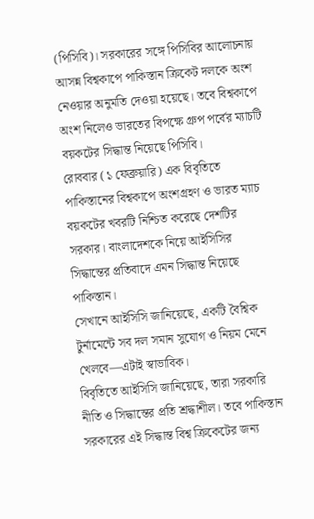(পিসিবি)। সরকারের সঙ্গে পিসিবির আলোচনায় আসন্ন বিশ্বকাপে পাকিস্তান ক্রিকেট দলকে অংশ নেওয়ার অনুমতি দেওয়া হয়েছে। তবে বিশ্বকাপে অংশ নিলেও ভারতের বিপক্ষে গ্রুপ পর্বের ম্যাচটি বয়কটের সিদ্ধান্ত নিয়েছে পিসিবি।
রোববার (১ ফেব্রুয়ারি) এক বিবৃতিতে পাকিস্তানের বিশ্বকাপে অংশগ্রহণ ও ভারত ম্যাচ বয়কটের খবরটি নিশ্চিত করেছে দেশটির সরকার। বাংলাদেশকে নিয়ে আইসিসির সিদ্ধান্তের প্রতিবাদে এমন সিদ্ধান্ত নিয়েছে পাকিস্তান।
সেখানে আইসিসি জানিয়েছে, একটি বৈশ্বিক টুর্নামেন্টে সব দল সমান সুযোগ ও নিয়ম মেনে খেলবে—এটাই স্বাভাবিক।
বিবৃতিতে আইসিসি জানিয়েছে, তারা সরকারি নীতি ও সিদ্ধান্তের প্রতি শ্রদ্ধাশীল। তবে পাকিস্তান সরকারের এই সিদ্ধান্ত বিশ্ব ক্রিকেটের জন্য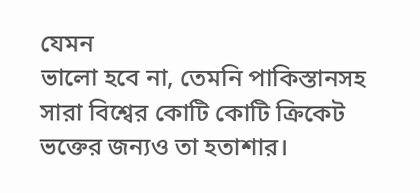যেমন
ভালো হবে না, তেমনি পাকিস্তানসহ সারা বিশ্বের কোটি কোটি ক্রিকেট ভক্তের জন্যও তা হতাশার।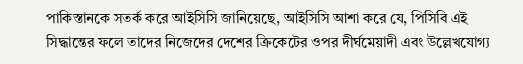পাকিস্তানকে সতর্ক করে আইসিসি জানিয়েছে, আইসিসি আশা করে যে, পিসিবি এই সিদ্ধান্তের ফলে তাদের নিজেদের দেশের ক্রিকেটের ওপর দীর্ঘমেয়াদী এবং উল্লেখযোগ্য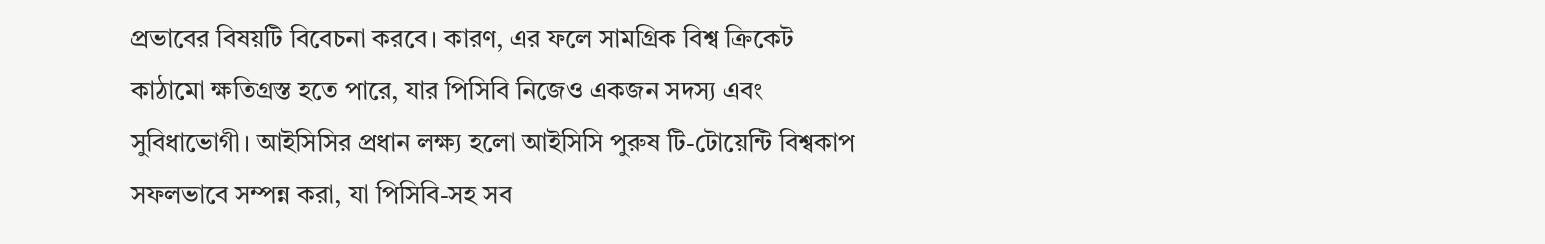প্রভাবের বিষয়টি বিবেচনা করবে। কারণ, এর ফলে সামগ্রিক বিশ্ব ক্রিকেট কাঠামো ক্ষতিগ্রস্ত হতে পারে, যার পিসিবি নিজেও একজন সদস্য এবং সুবিধাভোগী। আইসিসির প্রধান লক্ষ্য হলো আইসিসি পুরুষ টি-টোয়েন্টি বিশ্বকাপ সফলভাবে সম্পন্ন করা, যা পিসিবি-সহ সব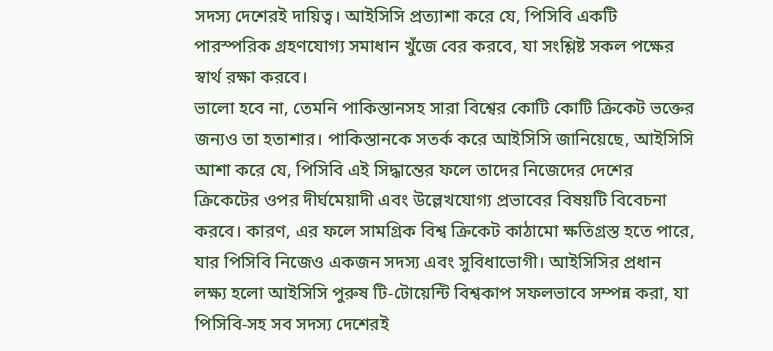সদস্য দেশেরই দায়িত্ব। আইসিসি প্রত্যাশা করে যে, পিসিবি একটি পারস্পরিক গ্রহণযোগ্য সমাধান খুঁজে বের করবে, যা সংশ্লিষ্ট সকল পক্ষের স্বার্থ রক্ষা করবে।
ভালো হবে না, তেমনি পাকিস্তানসহ সারা বিশ্বের কোটি কোটি ক্রিকেট ভক্তের জন্যও তা হতাশার। পাকিস্তানকে সতর্ক করে আইসিসি জানিয়েছে, আইসিসি আশা করে যে, পিসিবি এই সিদ্ধান্তের ফলে তাদের নিজেদের দেশের ক্রিকেটের ওপর দীর্ঘমেয়াদী এবং উল্লেখযোগ্য প্রভাবের বিষয়টি বিবেচনা করবে। কারণ, এর ফলে সামগ্রিক বিশ্ব ক্রিকেট কাঠামো ক্ষতিগ্রস্ত হতে পারে, যার পিসিবি নিজেও একজন সদস্য এবং সুবিধাভোগী। আইসিসির প্রধান লক্ষ্য হলো আইসিসি পুরুষ টি-টোয়েন্টি বিশ্বকাপ সফলভাবে সম্পন্ন করা, যা পিসিবি-সহ সব সদস্য দেশেরই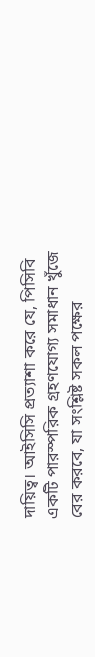দায়িত্ব। আইসিসি প্রত্যাশা করে যে, পিসিবি একটি পারস্পরিক গ্রহণযোগ্য সমাধান খুঁজে বের করবে, যা সংশ্লিষ্ট সকল পক্ষের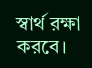স্বার্থ রক্ষা করবে।